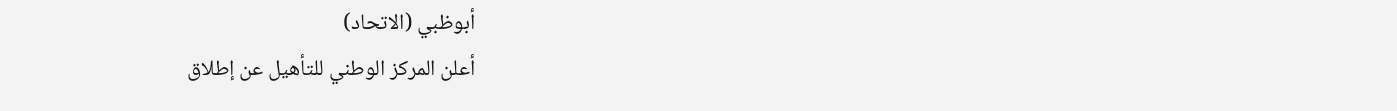أبوظبي (الاتحاد)
أعلن المركز الوطني للتأهيل عن إطلاق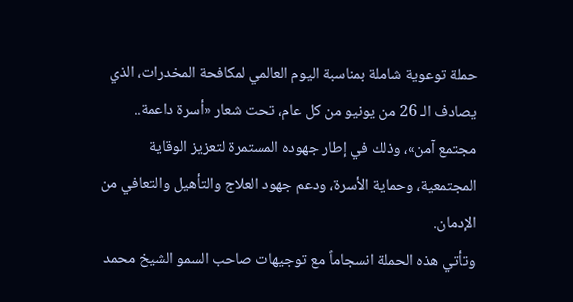حملة توعوية شاملة بمناسبة اليوم العالمي لمكافحة المخدرات، الذي يصادف الـ 26 من يونيو من كل عام، تحت شعار «أسرة داعمة.. مجتمع آمن»، وذلك في إطار جهوده المستمرة لتعزيز الوقاية المجتمعية، وحماية الأسرة، ودعم جهود العلاج والتأهيل والتعافي من الإدمان.
وتأتي هذه الحملة انسجاماً مع توجيهات صاحب السمو الشيخ محمد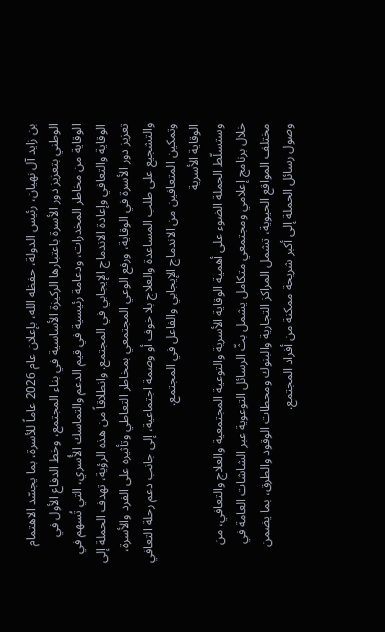بن زايد آل نهيان، رئيس الدولة، حفظه الله، بإعلان عام 2026 عاماً للأسرة، بما يجسّد الاهتمام الوطني بتعزيز دور الأسرة باعتبارها الركيزة الأساسية في بناء المجتمع، وخط الدفاع الأول في الوقاية من مخاطر المخدرات، ودعامة رئيسية في قيم الدعم والتماسك الأُسري، التي تُسهم في الوقاية والتعافي وإعادة الاندماج الإيجابي في المجتمع. وانطلاقاً من هذه الرؤية، تهدف الحملة إلى تعزيز دور الأسرة في الوقاية، ورفع الوعي المجتمعي بمخاطر التعاطي وتأثيره على الفرد والأسرة، والتشجيع على طلب المساعدة والعلاج بلا خوف أو وصمة اجتماعية، إلى جانب دعم رحلة التعافي وتمكين المتعافين من الاندماج الإيجابي والفاعل في المجتمع.
الوقاية الأسرية
وستسلّط الحملة الضوء على أهمية الوقاية الأسرية والتوعية المجتمعية والعلاج والتعافي، من خلال برنامج إعلامي ومجتمعي متكامل يشمل بثّ الرسائل التوعوية عبر الشاشات العامة في مختلف المواقع الحيوية، تشمل المراكز التجارية والبنوك ومحطات الوقود والطرق، بما يضمن وصول رسائل الحملة إلى أكبر شريحة ممكنة من أفراد المجتمع.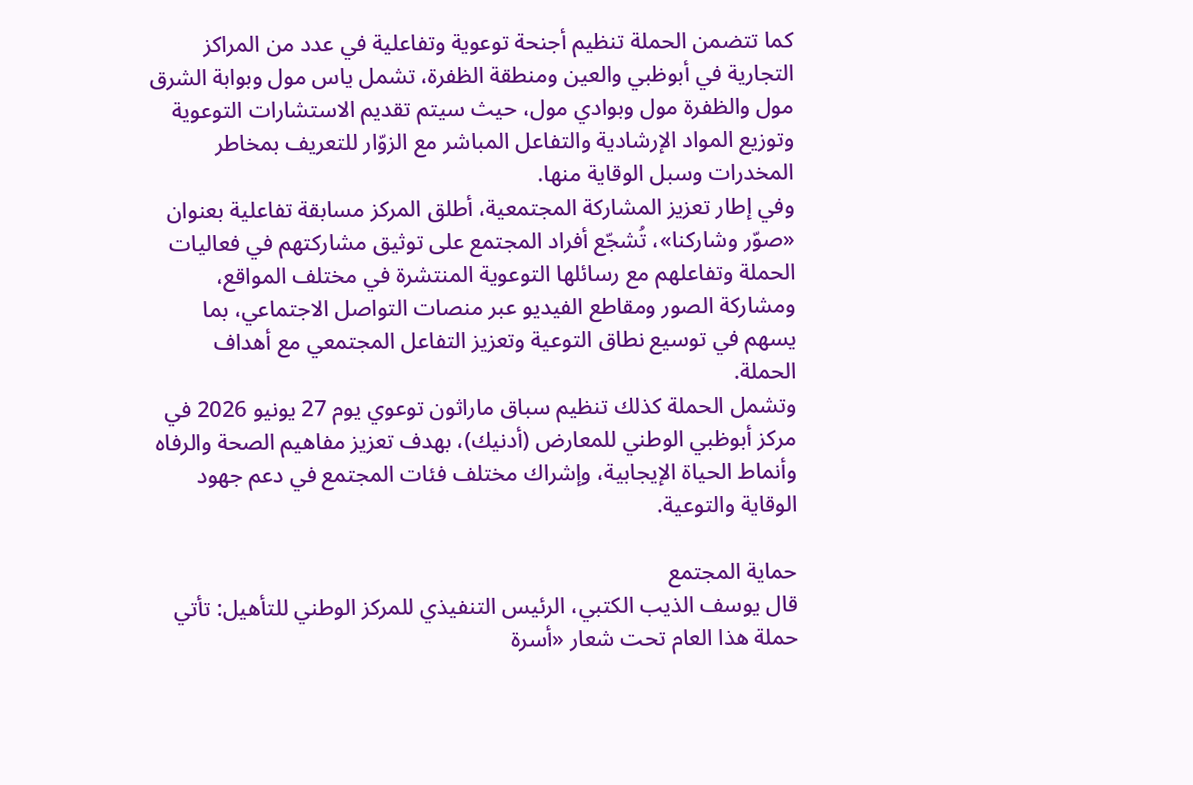كما تتضمن الحملة تنظيم أجنحة توعوية وتفاعلية في عدد من المراكز التجارية في أبوظبي والعين ومنطقة الظفرة، تشمل ياس مول وبوابة الشرق مول والظفرة مول وبوادي مول، حيث سيتم تقديم الاستشارات التوعوية وتوزيع المواد الإرشادية والتفاعل المباشر مع الزوّار للتعريف بمخاطر المخدرات وسبل الوقاية منها.
وفي إطار تعزيز المشاركة المجتمعية، أطلق المركز مسابقة تفاعلية بعنوان «صوّر وشاركنا»، تُشجّع أفراد المجتمع على توثيق مشاركتهم في فعاليات الحملة وتفاعلهم مع رسائلها التوعوية المنتشرة في مختلف المواقع، ومشاركة الصور ومقاطع الفيديو عبر منصات التواصل الاجتماعي، بما يسهم في توسيع نطاق التوعية وتعزيز التفاعل المجتمعي مع أهداف الحملة.
وتشمل الحملة كذلك تنظيم سباق ماراثون توعوي يوم 27 يونيو 2026 في مركز أبوظبي الوطني للمعارض (أدنيك)، بهدف تعزيز مفاهيم الصحة والرفاه وأنماط الحياة الإيجابية، وإشراك مختلف فئات المجتمع في دعم جهود الوقاية والتوعية.

حماية المجتمع
قال يوسف الذيب الكتبي، الرئيس التنفيذي للمركز الوطني للتأهيل: تأتي حملة هذا العام تحت شعار «أسرة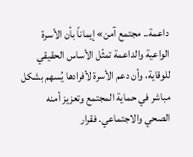داعمة.. مجتمع آمن» إيماناً بأن الأسرة الواعية والداعمة تمثّل الأساس الحقيقي للوقاية، وأن دعم الأسرة لأفرادها يُسهم بشكل مباشر في حماية المجتمع وتعزيز أمنه الصحي والاجتماعي. فقرار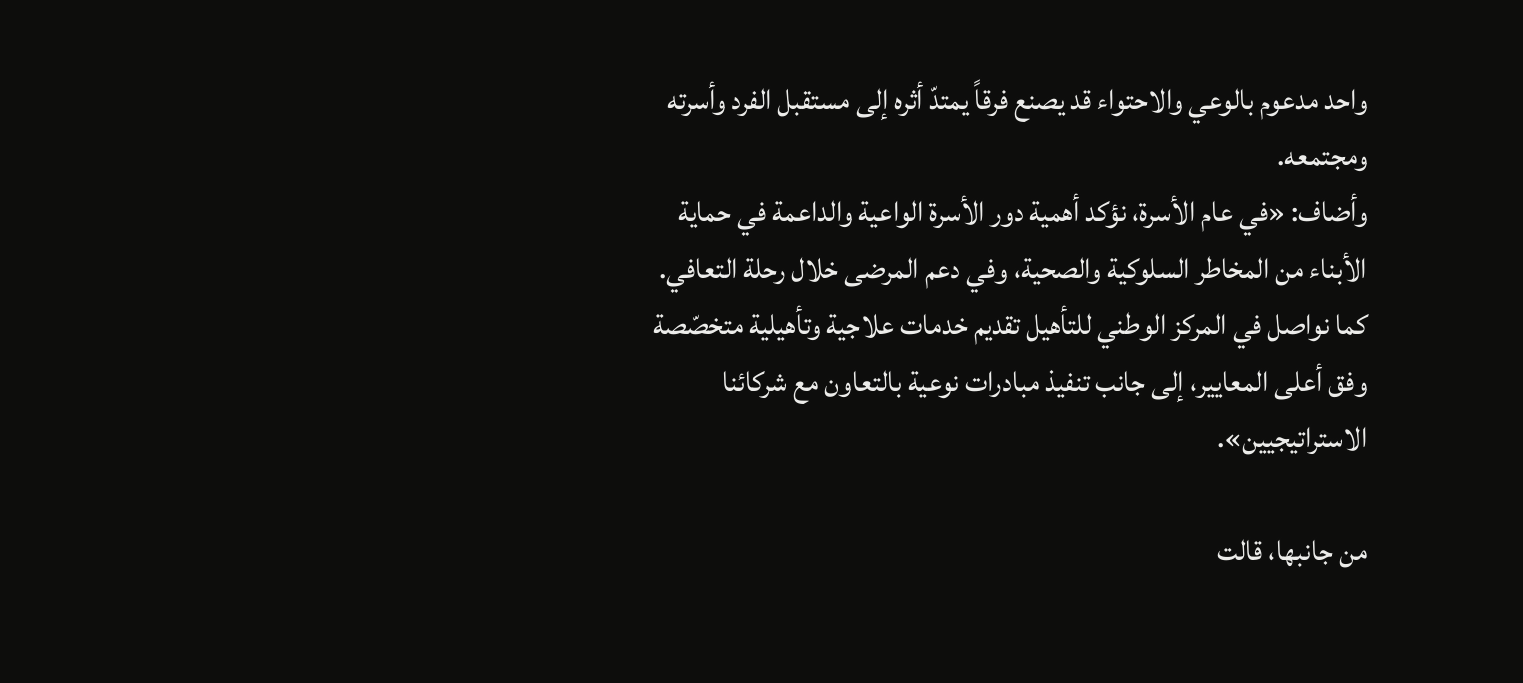واحد مدعوم بالوعي والاحتواء قد يصنع فرقاً يمتدّ أثره إلى مستقبل الفرد وأسرته ومجتمعه.
وأضاف: «في عام الأسرة، نؤكد أهمية دور الأسرة الواعية والداعمة في حماية الأبناء من المخاطر السلوكية والصحية، وفي دعم المرضى خلال رحلة التعافي. كما نواصل في المركز الوطني للتأهيل تقديم خدمات علاجية وتأهيلية متخصّصة وفق أعلى المعايير، إلى جانب تنفيذ مبادرات نوعية بالتعاون مع شركائنا الاستراتيجيين».

من جانبها، قالت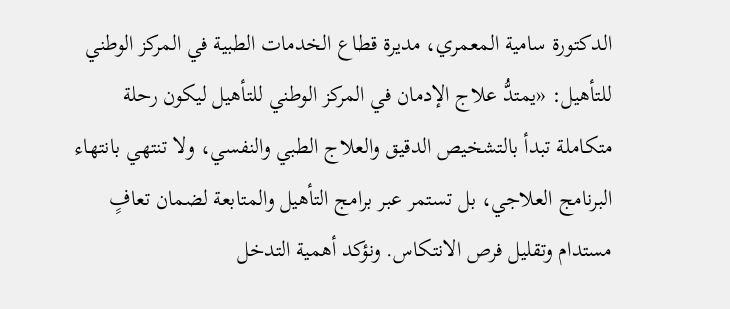الدكتورة سامية المعمري، مديرة قطاع الخدمات الطبية في المركز الوطني للتأهيل: «يمتدُّ علاج الإدمان في المركز الوطني للتأهيل ليكون رحلة متكاملة تبدأ بالتشخيص الدقيق والعلاج الطبي والنفسي، ولا تنتهي بانتهاء البرنامج العلاجي، بل تستمر عبر برامج التأهيل والمتابعة لضمان تعافٍ مستدام وتقليل فرص الانتكاس. ونؤكد أهمية التدخل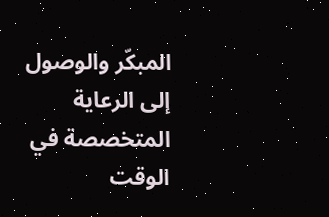المبكّر والوصول إلى الرعاية المتخصصة في الوقت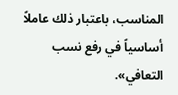المناسب، باعتبار ذلك عاملاً أساسياً في رفع نسب التعافي».